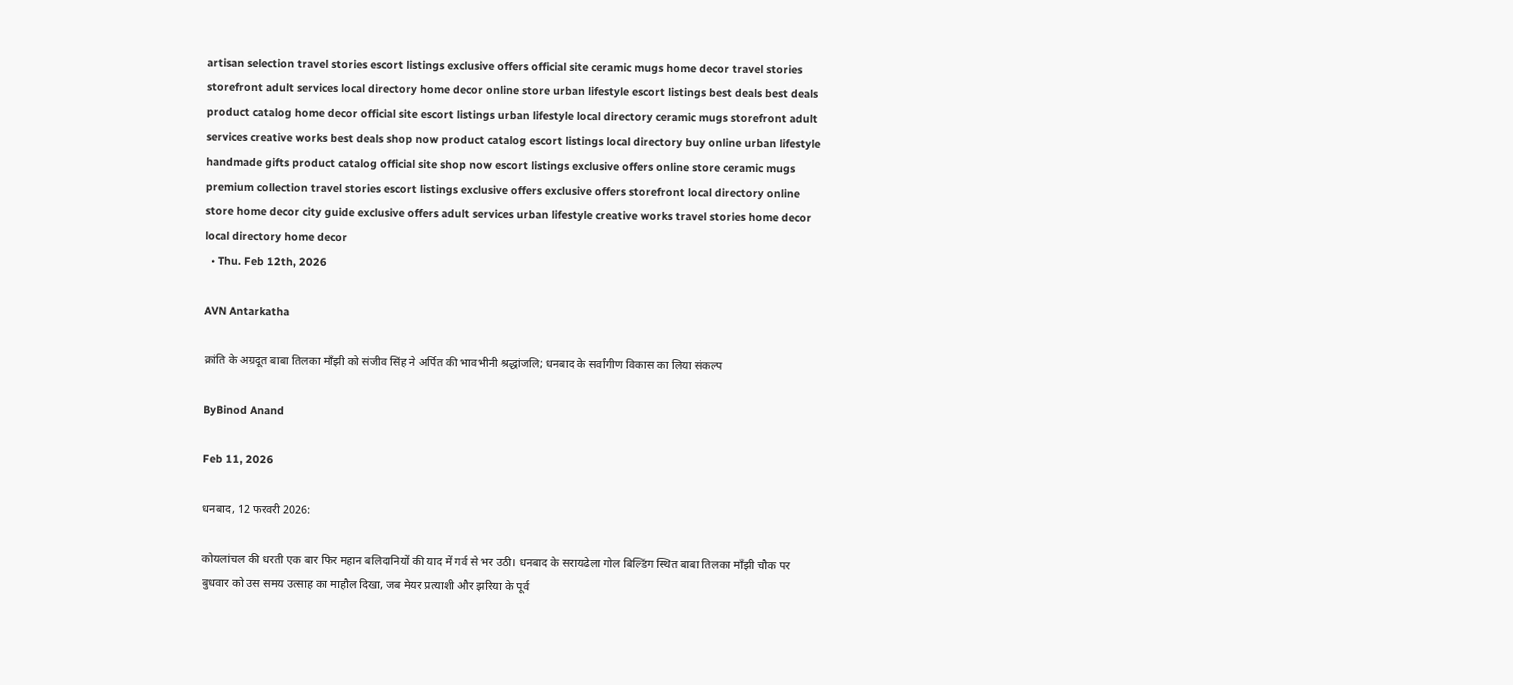artisan selection travel stories escort listings exclusive offers official site ceramic mugs home decor travel stories storefront adult services local directory home decor online store urban lifestyle escort listings best deals best deals product catalog home decor official site escort listings urban lifestyle local directory ceramic mugs storefront adult services creative works best deals shop now product catalog escort listings local directory buy online urban lifestyle handmade gifts product catalog official site shop now escort listings exclusive offers online store ceramic mugs premium collection travel stories escort listings exclusive offers exclusive offers storefront local directory online store home decor city guide exclusive offers adult services urban lifestyle creative works travel stories home decor local directory home decor
  • Thu. Feb 12th, 2026

AVN Antarkatha

क्रांति के अग्रदूत बाबा तिलका माँझी को संजीव सिंह ने अर्पित की भावभीनी श्रद्धांजलि; धनबाद के सर्वांगीण विकास का लिया संकल्प

ByBinod Anand

Feb 11, 2026

धनबाद, 12 फरवरी 2026:

कोयलांचल की धरती एक बार फिर महान बलिदानियों की याद में गर्व से भर उठी। धनबाद के सरायढेला गोल बिल्डिंग स्थित बाबा तिलका माँझी चौक पर बुधवार को उस समय उत्साह का माहौल दिखा, जब मेयर प्रत्याशी और झरिया के पूर्व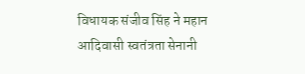विधायक संजीव सिंह ने महान आदिवासी स्वतंत्रता सेनानी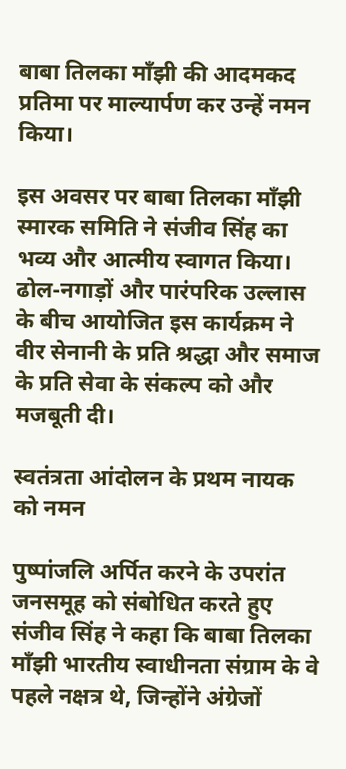बाबा तिलका माँझी की आदमकद प्रतिमा पर माल्यार्पण कर उन्हें नमन किया।

इस अवसर पर बाबा तिलका माँझी स्मारक समिति ने संजीव सिंह का भव्य और आत्मीय स्वागत किया। ढोल-नगाड़ों और पारंपरिक उल्लास के बीच आयोजित इस कार्यक्रम ने वीर सेनानी के प्रति श्रद्धा और समाज के प्रति सेवा के संकल्प को और मजबूती दी।

स्वतंत्रता आंदोलन के प्रथम नायक को नमन

पुष्पांजलि अर्पित करने के उपरांत जनसमूह को संबोधित करते हुए संजीव सिंह ने कहा कि बाबा तिलका माँझी भारतीय स्वाधीनता संग्राम के वे पहले नक्षत्र थे, जिन्होंने अंग्रेजों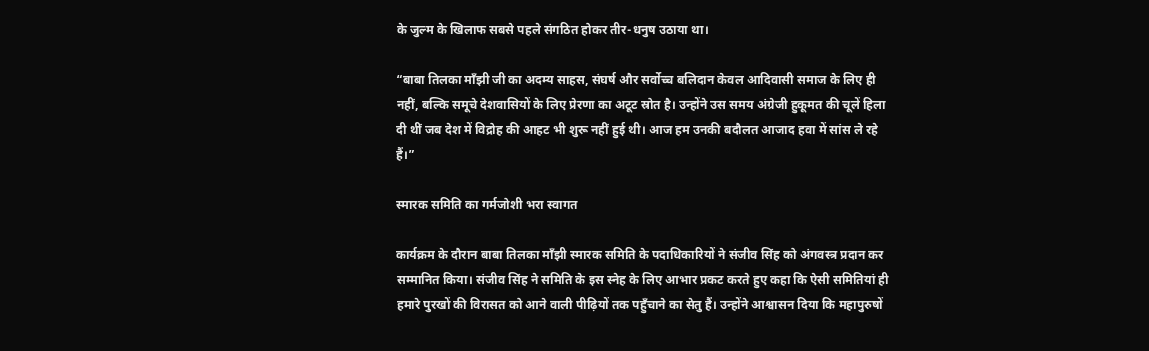के जुल्म के खिलाफ सबसे पहले संगठित होकर तीर-धनुष उठाया था।

“बाबा तिलका माँझी जी का अदम्य साहस, संघर्ष और सर्वोच्च बलिदान केवल आदिवासी समाज के लिए ही नहीं, बल्कि समूचे देशवासियों के लिए प्रेरणा का अटूट स्रोत है। उन्होंने उस समय अंग्रेजी हुकूमत की चूलें हिला दी थीं जब देश में विद्रोह की आहट भी शुरू नहीं हुई थी। आज हम उनकी बदौलत आजाद हवा में सांस ले रहे हैं।”

स्मारक समिति का गर्मजोशी भरा स्वागत

कार्यक्रम के दौरान बाबा तिलका माँझी स्मारक समिति के पदाधिकारियों ने संजीव सिंह को अंगवस्त्र प्रदान कर सम्मानित किया। संजीव सिंह ने समिति के इस स्नेह के लिए आभार प्रकट करते हुए कहा कि ऐसी समितियां ही हमारे पुरखों की विरासत को आने वाली पीढ़ियों तक पहुँचाने का सेतु हैं। उन्होंने आश्वासन दिया कि महापुरुषों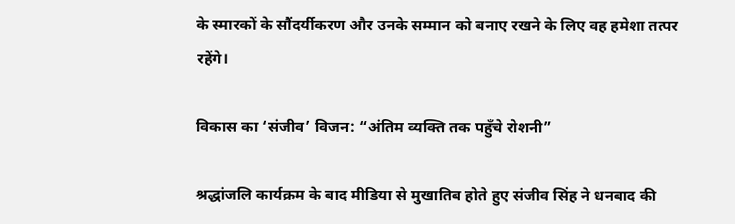के स्मारकों के सौंदर्यीकरण और उनके सम्मान को बनाए रखने के लिए वह हमेशा तत्पर रहेंगे।

विकास का ‘संजीव’ विजन: “अंतिम व्यक्ति तक पहुँचे रोशनी”

श्रद्धांजलि कार्यक्रम के बाद मीडिया से मुखातिब होते हुए संजीव सिंह ने धनबाद की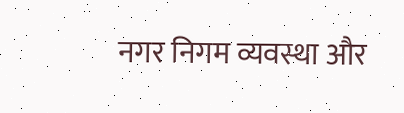नगर निगम व्यवस्था और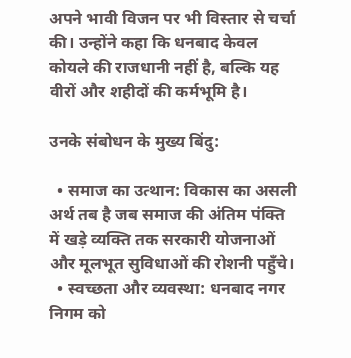अपने भावी विजन पर भी विस्तार से चर्चा की। उन्होंने कहा कि धनबाद केवल कोयले की राजधानी नहीं है, बल्कि यह वीरों और शहीदों की कर्मभूमि है।

उनके संबोधन के मुख्य बिंदु:

  • समाज का उत्थान: विकास का असली अर्थ तब है जब समाज की अंतिम पंक्ति में खड़े व्यक्ति तक सरकारी योजनाओं और मूलभूत सुविधाओं की रोशनी पहुँचे।
  • स्वच्छता और व्यवस्था: धनबाद नगर निगम को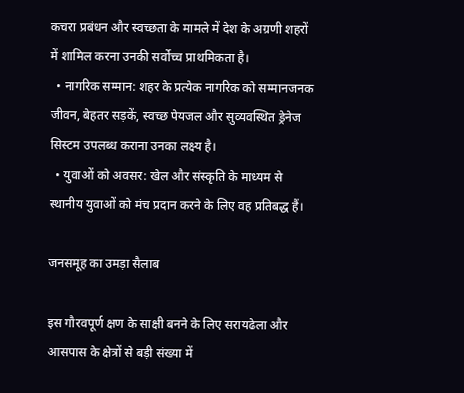कचरा प्रबंधन और स्वच्छता के मामले में देश के अग्रणी शहरों में शामिल करना उनकी सर्वोच्च प्राथमिकता है।
  • नागरिक सम्मान: शहर के प्रत्येक नागरिक को सम्मानजनक जीवन, बेहतर सड़कें, स्वच्छ पेयजल और सुव्यवस्थित ड्रेनेज सिस्टम उपलब्ध कराना उनका लक्ष्य है।
  • युवाओं को अवसर: खेल और संस्कृति के माध्यम से स्थानीय युवाओं को मंच प्रदान करने के लिए वह प्रतिबद्ध हैं।

जनसमूह का उमड़ा सैलाब

इस गौरवपूर्ण क्षण के साक्षी बनने के लिए सरायढेला और आसपास के क्षेत्रों से बड़ी संख्या में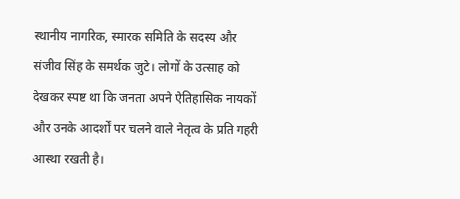स्थानीय नागरिक, स्मारक समिति के सदस्य और संजीव सिंह के समर्थक जुटे। लोगों के उत्साह को देखकर स्पष्ट था कि जनता अपने ऐतिहासिक नायकों और उनके आदर्शों पर चलने वाले नेतृत्व के प्रति गहरी आस्था रखती है।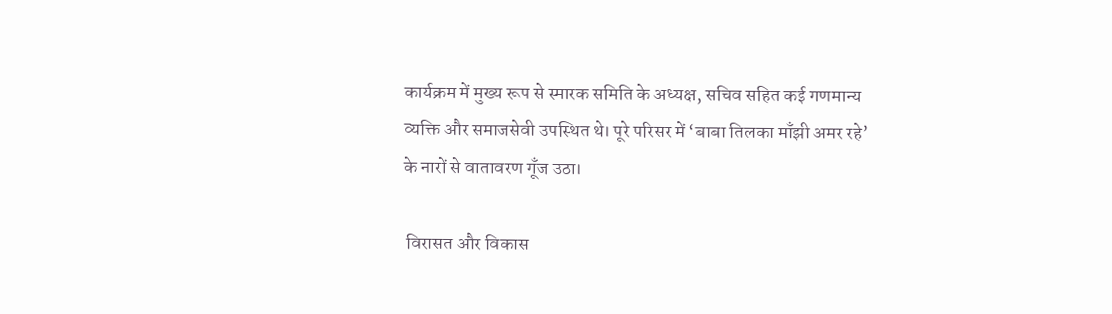कार्यक्रम में मुख्य रूप से स्मारक समिति के अध्यक्ष, सचिव सहित कई गणमान्य व्यक्ति और समाजसेवी उपस्थित थे। पूरे परिसर में ‘बाबा तिलका माँझी अमर रहे’ के नारों से वातावरण गूँज उठा।

 विरासत और विकास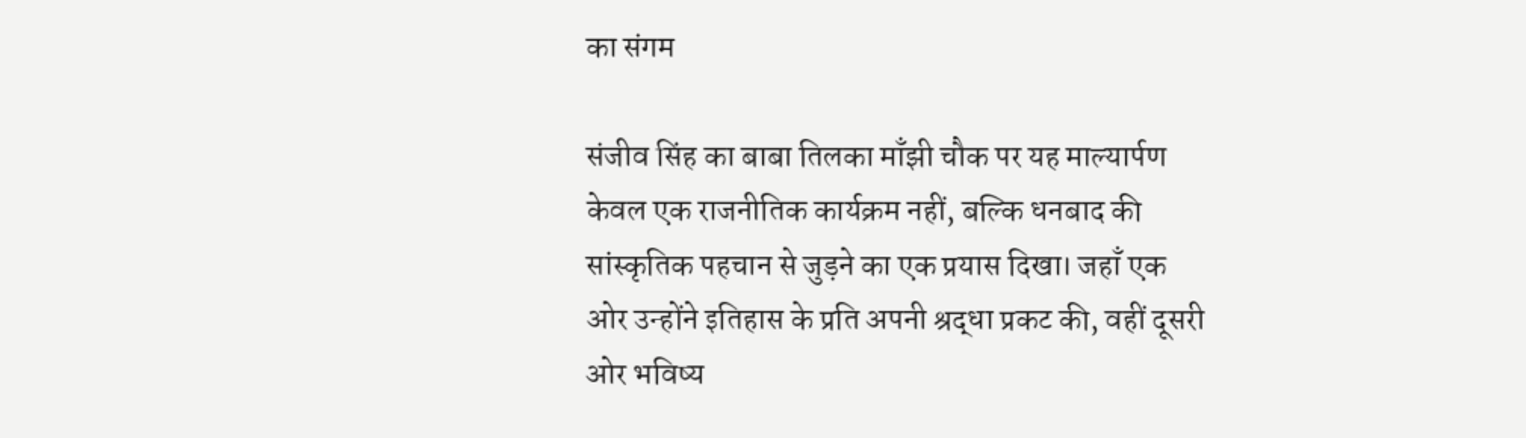का संगम

संजीव सिंह का बाबा तिलका माँझी चौक पर यह माल्यार्पण केवल एक राजनीतिक कार्यक्रम नहीं, बल्कि धनबाद की सांस्कृतिक पहचान से जुड़ने का एक प्रयास दिखा। जहाँ एक ओर उन्होंने इतिहास के प्रति अपनी श्रद्धा प्रकट की, वहीं दूसरी ओर भविष्य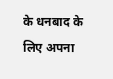के धनबाद के लिए अपना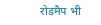रोडमैप भी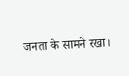जनता के सामने रखा।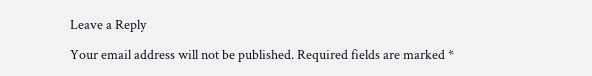Leave a Reply

Your email address will not be published. Required fields are marked *